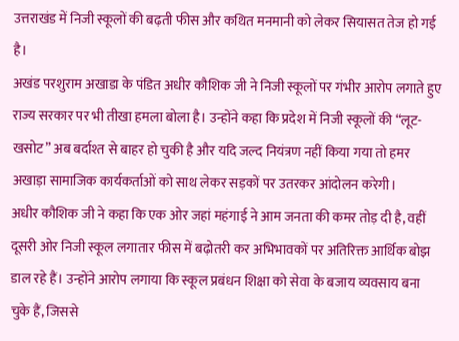उत्तराखंड में निजी स्कूलों की बढ़ती फीस और कथित मनमानी को लेकर सियासत तेज हो गई है।
अखंड परशुराम अखाडा के पंडित अधीर कौशिक जी ने निजी स्कूलों पर गंभीर आरोप लगाते हुए राज्य सरकार पर भी तीखा हमला बोला है। उन्होंने कहा कि प्रदेश में निजी स्कूलों की “लूट-खसोट” अब बर्दाश्त से बाहर हो चुकी है और यदि जल्द नियंत्रण नहीं किया गया तो हमर अखाड़ा सामाजिक कार्यकर्ताओं को साथ लेकर सड़कों पर उतरकर आंदोलन करेगी।
अधीर कौशिक जी ने कहा कि एक ओर जहां महंगाई ने आम जनता की कमर तोड़ दी है, वहीं दूसरी ओर निजी स्कूल लगातार फीस में बढ़ोतरी कर अभिभावकों पर अतिरिक्त आर्थिक बोझ डाल रहे हैं। उन्होंने आरोप लगाया कि स्कूल प्रबंधन शिक्षा को सेवा के बजाय व्यवसाय बना चुके हैं, जिससे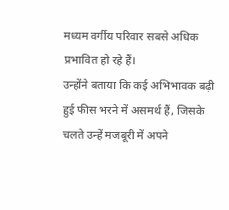मध्यम वर्गीय परिवार सबसे अधिक प्रभावित हो रहे हैं।
उन्होंने बताया कि कई अभिभावक बढ़ी हुई फीस भरने में असमर्थ हैं, जिसके चलते उन्हें मजबूरी में अपने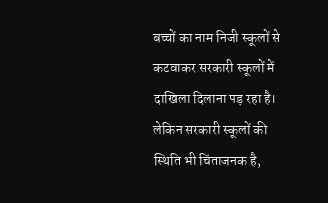बच्चों का नाम निजी स्कूलों से कटवाकर सरकारी स्कूलों में दाखिला दिलाना पड़ रहा है। लेकिन सरकारी स्कूलों की स्थिति भी चिंताजनक है,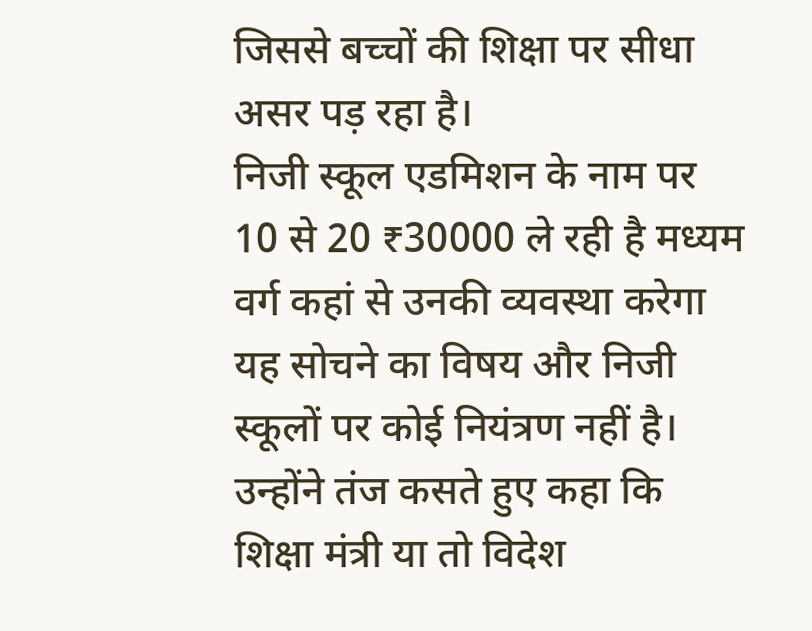जिससे बच्चों की शिक्षा पर सीधा असर पड़ रहा है।
निजी स्कूल एडमिशन के नाम पर 10 से 20 ₹30000 ले रही है मध्यम वर्ग कहां से उनकी व्यवस्था करेगा यह सोचने का विषय और निजी स्कूलों पर कोई नियंत्रण नहीं है। उन्होंने तंज कसते हुए कहा कि शिक्षा मंत्री या तो विदेश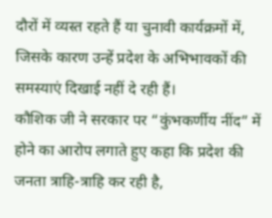दौरों में व्यस्त रहते हैं या चुनावी कार्यक्रमों में, जिसके कारण उन्हें प्रदेश के अभिभावकों की समस्याएं दिखाई नहीं दे रही हैं।
कौशिक जी ने सरकार पर “कुंभकर्णीय नींद” में होने का आरोप लगाते हुए कहा कि प्रदेश की जनता त्राहि-त्राहि कर रही है,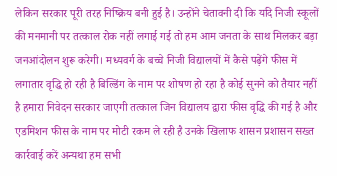लेकिन सरकार पूरी तरह निष्क्रिय बनी हुई है। उन्होंने चेतावनी दी कि यदि निजी स्कूलों की मनमानी पर तत्काल रोक नहीं लगाई गई तो हम आम जनता के साथ मिलकर बड़ा जनआंदोलन शुरू करेगी। मध्यवर्ग के बच्चे निजी विद्यालयों में कैसे पढ़ेंगे फीस में लगातार वृद्धि हो रही है बिल्डिंग के नाम पर शोषण हो रहा है कोई सुनने को तैयार नहीं है हमारा निवेदन सरकार जाएगी तत्काल जिन विद्यालय द्वारा फीस वृद्धि की गई है और एडमिशन फीस के नाम पर मोटी रकम ले रही है उनके खिलाफ शासन प्रशासन सख्त कार्रवाई करें अन्यथा हम सभी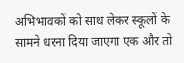अभिभावकों को साथ लेकर स्कूलों के सामने धरना दिया जाएगा एक और तो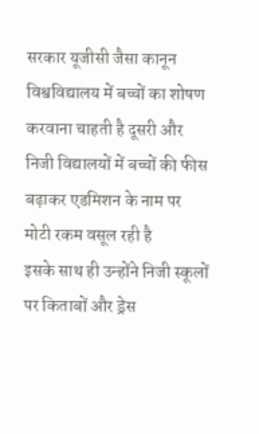सरकार यूजीसी जैसा कानून विश्वविद्यालय में बच्चों का शोषण करवाना चाहती है दूसरी और निजी विद्यालयों में बच्चों की फीस बढ़ाकर एडमिशन के नाम पर मोटी रकम वसूल रही है
इसके साथ ही उन्होंने निजी स्कूलों पर किताबों और ड्रेस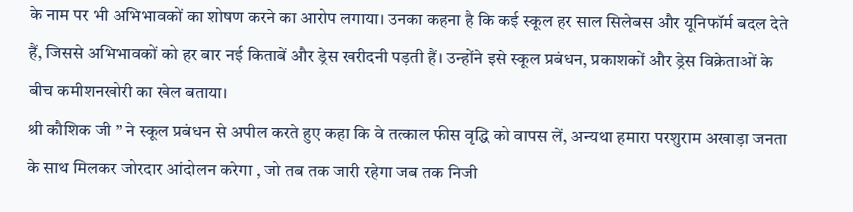के नाम पर भी अभिभावकों का शोषण करने का आरोप लगाया। उनका कहना है कि कई स्कूल हर साल सिलेबस और यूनिफॉर्म बदल देते हैं, जिससे अभिभावकों को हर बार नई किताबें और ड्रेस खरीदनी पड़ती हैं। उन्होंने इसे स्कूल प्रबंधन, प्रकाशकों और ड्रेस विक्रेताओं के बीच कमीशनखोरी का खेल बताया।
श्री कौशिक जी ” ने स्कूल प्रबंधन से अपील करते हुए कहा कि वे तत्काल फीस वृद्धि को वापस लें, अन्यथा हमारा परशुराम अखाड़ा जनता के साथ मिलकर जोरदार आंदोलन करेगा , जो तब तक जारी रहेगा जब तक निजी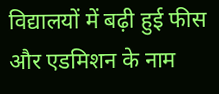विद्यालयों में बढ़ी हुई फीस और एडमिशन के नाम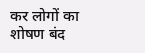कर लोगों का शोषण बंद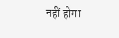नहीं होगा